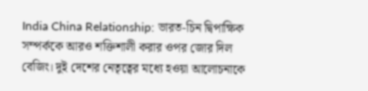India China Relationship: ভারত-চিন দ্বিপাক্ষিক সম্পর্ককে আরও শক্তিশালী করার ওপর জোর দিল বেজিং। দুই দেশের নেতৃত্বের মধ্যে হওয়া আলোচনাকে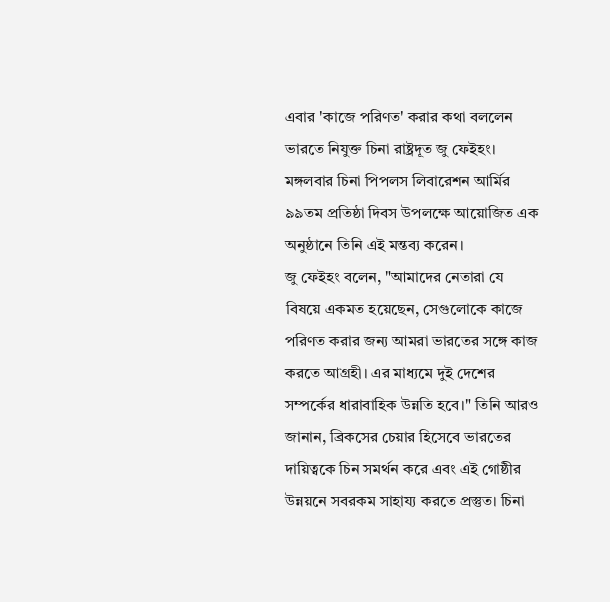এবার 'কাজে পরিণত' করার কথা বললেন ভারতে নিযুক্ত চিনা রাষ্ট্রদূত জু ফেইহং। মঙ্গলবার চিনা পিপলস লিবারেশন আর্মির ৯৯তম প্রতিষ্ঠা দিবস উপলক্ষে আয়োজিত এক অনুষ্ঠানে তিনি এই মন্তব্য করেন।
জু ফেইহং বলেন, "আমাদের নেতারা যে বিষয়ে একমত হয়েছেন, সেগুলোকে কাজে পরিণত করার জন্য আমরা ভারতের সঙ্গে কাজ করতে আগ্রহী। এর মাধ্যমে দুই দেশের সম্পর্কের ধারাবাহিক উন্নতি হবে।" তিনি আরও জানান, ব্রিকসের চেয়ার হিসেবে ভারতের দায়িত্বকে চিন সমর্থন করে এবং এই গোষ্ঠীর উন্নয়নে সবরকম সাহায্য করতে প্রস্তুত। চিনা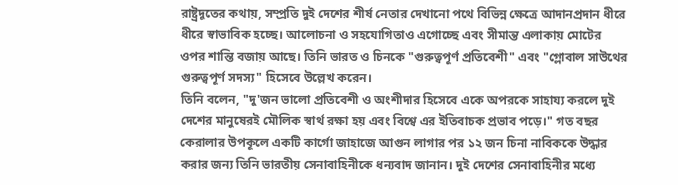রাষ্ট্রদূতের কথায়, সম্প্রতি দুই দেশের শীর্ষ নেতার দেখানো পথে বিভিন্ন ক্ষেত্রে আদানপ্রদান ধীরে ধীরে স্বাভাবিক হচ্ছে। আলোচনা ও সহযোগিতাও এগোচ্ছে এবং সীমান্ত এলাকায় মোটের ওপর শান্তি বজায় আছে। তিনি ভারত ও চিনকে "গুরুত্বপূর্ণ প্রতিবেশী" এবং "গ্লোবাল সাউথের গুরুত্বপূর্ণ সদস্য" হিসেবে উল্লেখ করেন।
তিনি বলেন, "দু'জন ভালো প্রতিবেশী ও অংশীদার হিসেবে একে অপরকে সাহায্য করলে দুই দেশের মানুষেরই মৌলিক স্বার্থ রক্ষা হয় এবং বিশ্বে এর ইতিবাচক প্রভাব পড়ে।" গত বছর কেরালার উপকূলে একটি কার্গো জাহাজে আগুন লাগার পর ১২ জন চিনা নাবিককে উদ্ধার করার জন্য তিনি ভারতীয় সেনাবাহিনীকে ধন্যবাদ জানান। দুই দেশের সেনাবাহিনীর মধ্যে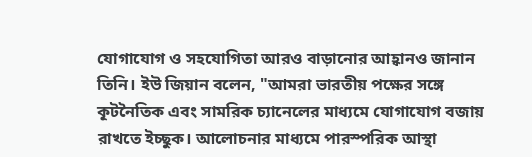যোগাযোগ ও সহযোগিতা আরও বাড়ানোর আহ্বানও জানান তিনি। ইউ জিয়ান বলেন, "আমরা ভারতীয় পক্ষের সঙ্গে কূটনৈতিক এবং সামরিক চ্যানেলের মাধ্যমে যোগাযোগ বজায় রাখতে ইচ্ছুক। আলোচনার মাধ্যমে পারস্পরিক আস্থা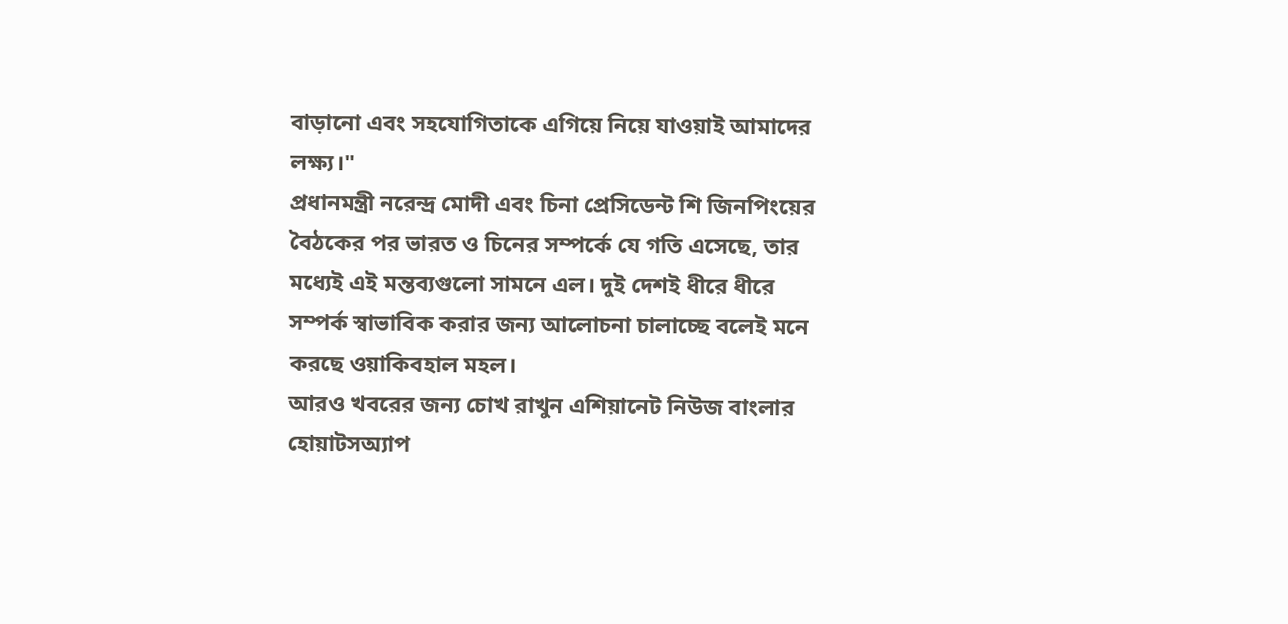বাড়ানো এবং সহযোগিতাকে এগিয়ে নিয়ে যাওয়াই আমাদের লক্ষ্য।"
প্রধানমন্ত্রী নরেন্দ্র মোদী এবং চিনা প্রেসিডেন্ট শি জিনপিংয়ের বৈঠকের পর ভারত ও চিনের সম্পর্কে যে গতি এসেছে, তার মধ্যেই এই মন্তব্যগুলো সামনে এল। দুই দেশই ধীরে ধীরে সম্পর্ক স্বাভাবিক করার জন্য আলোচনা চালাচ্ছে বলেই মনে করছে ওয়াকিবহাল মহল।
আরও খবরের জন্য চোখ রাখুন এশিয়ানেট নিউজ বাংলার হোয়াটসঅ্যাপ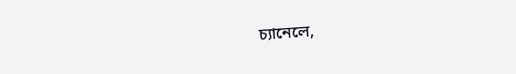চ্যানেলে,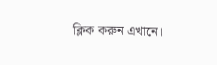ক্লিক করুন এখানে।